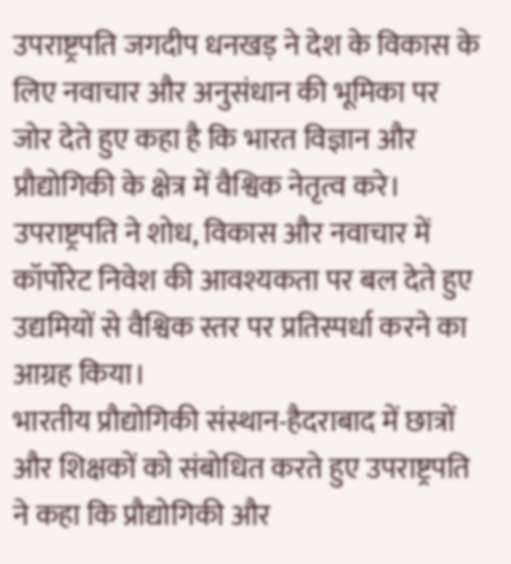उपराष्ट्रपति जगदीप धनखड़ ने देश के विकास के लिए नवाचार और अनुसंधान की भूमिका पर जोर देते हुए कहा है कि भारत विज्ञान और प्रौद्योगिकी के क्षेत्र में वैश्विक नेतृत्व करे। उपराष्ट्रपति ने शोध, विकास और नवाचार में कॉर्पोरेट निवेश की आवश्यकता पर बल देते हुए उद्यमियों से वैश्विक स्तर पर प्रतिस्पर्धा करने का आग्रह किया।
भारतीय प्रौद्योगिकी संस्थान-हैदराबाद में छात्रों और शिक्षकों को संबोधित करते हुए उपराष्ट्रपति ने कहा कि प्रौद्योगिकी और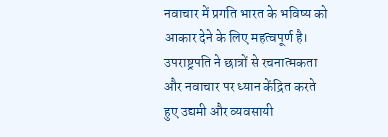नवाचार में प्रगति भारत के भविष्य को आकार देने के लिए महत्वपूर्ण है। उपराष्ट्रपति ने छात्रों से रचनात्मकता और नवाचार पर ध्यान केंद्रित करते हुए उद्यमी और व्यवसायी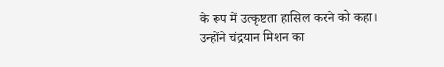के रूप में उत्कृष्टता हासिल करने को कहा।
उन्होंने चंद्रयान मिशन का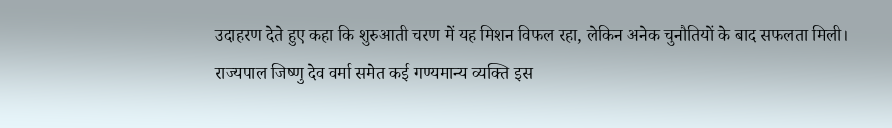उदाहरण देते हुए कहा कि शुरुआती चरण में यह मिशन विफल रहा, लेकिन अनेक चुनौतियों के बाद सफलता मिली।
राज्यपाल जिष्णु देव वर्मा समेत कई गण्यमान्य व्यक्ति इस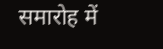समारोह में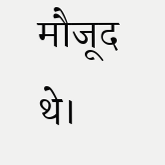मौजूद थे।